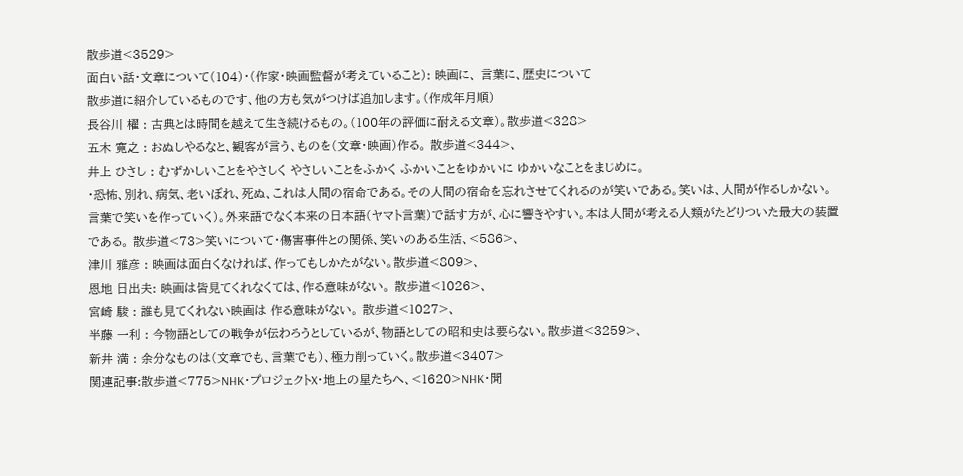散歩道<3529>
面白い話・文章について(104)・(作家・映画監督が考えていること): 映画に、 言葉に、歴史について
散歩道に紹介しているものです、他の方も気がつけば追加します。(作成年月順)
長谷川 櫂 : 古典とは時間を越えて生き続けるもの。(100年の評価に耐える文章)。散歩道<328>
五木 寛之 : おぬしやるなと、観客が言う、ものを(文章・映画)作る。 散歩道<344>、
井上 ひさし : むずかしいことをやさしく やさしいことをふかく ふかいことをゆかいに ゆかいなことをまじめに。
・恐怖、別れ、病気、老いぼれ、死ぬ、これは人間の宿命である。その人間の宿命を忘れさせてくれるのが笑いである。笑いは、人間が作るしかない。
言葉で笑いを作っていく)。外来語でなく本来の日本語(ヤマト言葉)で話す方が、心に響きやすい。本は人間が考える人類がたどりついた最大の装置
である。 散歩道<73>笑いについて・傷害事件との関係、笑いのある生活、<586>、
津川 雅彦 : 映画は面白くなければ、作ってもしかたがない。散歩道<809>、
恩地 日出夫: 映画は皆見てくれなくては、作る意味がない。 散歩道<1026>、
宮崎 駿 : 誰も見てくれない映画は 作る意味がない。 散歩道<1027>、
半藤 一利 : 今物語としての戦争が伝わろうとしているが、物語としての昭和史は要らない。散歩道<3259>、
新井 満 : 余分なものは(文章でも、言葉でも)、極力削っていく。散歩道<3407>
関連記事:散歩道<775>NHK・プロジェクトX・地上の星たちへ、<1620>NHK・聞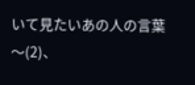いて見たいあの人の言葉〜(2)、